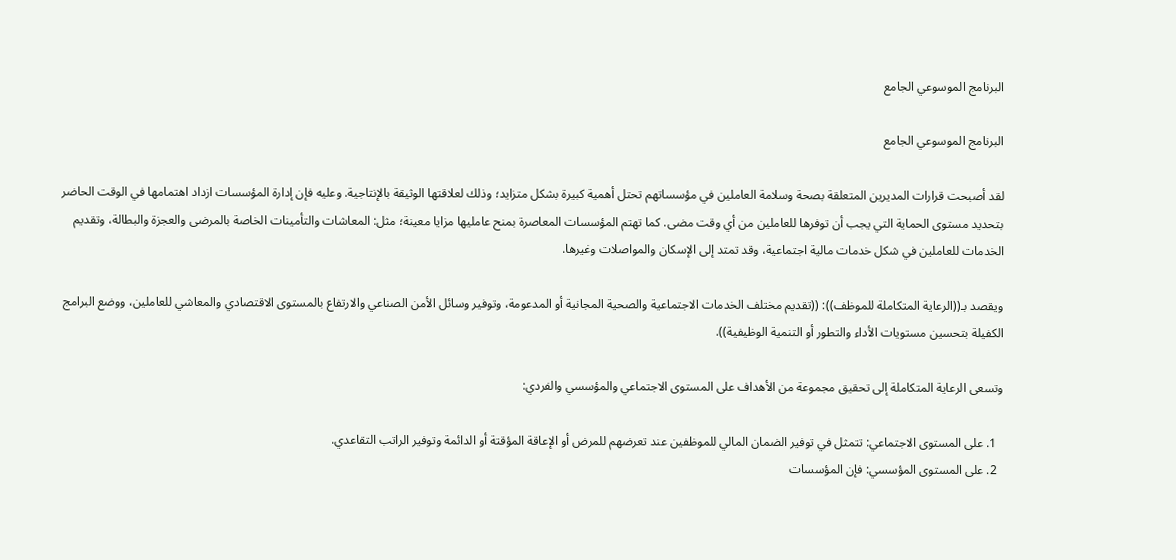البرنامج الموسوعي الجامع

البرنامج الموسوعي الجامع

لقد أصبحت قرارات المديرين المتعلقة بصحة وسلامة العاملين في مؤسساتهم تحتل أهمية كبيرة بشكل متزايد؛ وذلك لعلاقتها الوثيقة بالإنتاجية. وعليه فإن إدارة المؤسسات ازداد اهتمامها في الوقت الحاضر بتحديد مستوى الحماية التي يجب أن توفرها للعاملين من أي وقت مضى. كما تهتم المؤسسات المعاصرة بمنح عامليها مزايا معينة؛ مثل: المعاشات والتأمينات الخاصة بالمرضى والعجزة والبطالة، وتقديم الخدمات للعاملين في شكل خدمات مالية اجتماعية، وقد تمتد إلى الإسكان والمواصلات وغيرها.

ويقصد بـ((الرعاية المتكاملة للموظف)): ((تقديم مختلف الخدمات الاجتماعية والصحية المجانية أو المدعومة، وتوفير وسائل الأمن الصناعي والارتفاع بالمستوى الاقتصادي والمعاشي للعاملين، ووضع البرامج الكفيلة بتحسين مستويات الأداء والتطور أو التنمية الوظيفية)).

وتسعى الرعاية المتكاملة إلى تحقيق مجموعة من الأهداف على المستوى الاجتماعي والمؤسسي والفردي:

  1. على المستوى الاجتماعي: تتمثل في توفير الضمان المالي للموظفين عند تعرضهم للمرض أو الإعاقة المؤقتة أو الدائمة وتوفير الراتب التقاعدي.
  2. على المستوى المؤسسي: فإن المؤسسات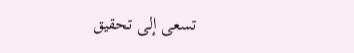تسعى إلى تحقيق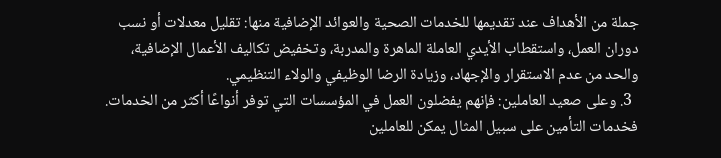جملة من الأهداف عند تقديمها للخدمات الصحية والعوائد الإضافية منها: تقليل معدلات أو نسب دوران العمل، واستقطاب الأيدي العاملة الماهرة والمدربة، وتخفيض تكاليف الأعمال الإضافية، والحد من عدم الاستقرار والإجهاد، وزيادة الرضا الوظيفي والولاء التنظيمي.
  3. وعلى صعيد العاملين: فإنهم يفضلون العمل في المؤسسات التي توفر أنواعًا أكثر من الخدمات. فخدمات التأمين على سبيل المثال يمكن للعاملين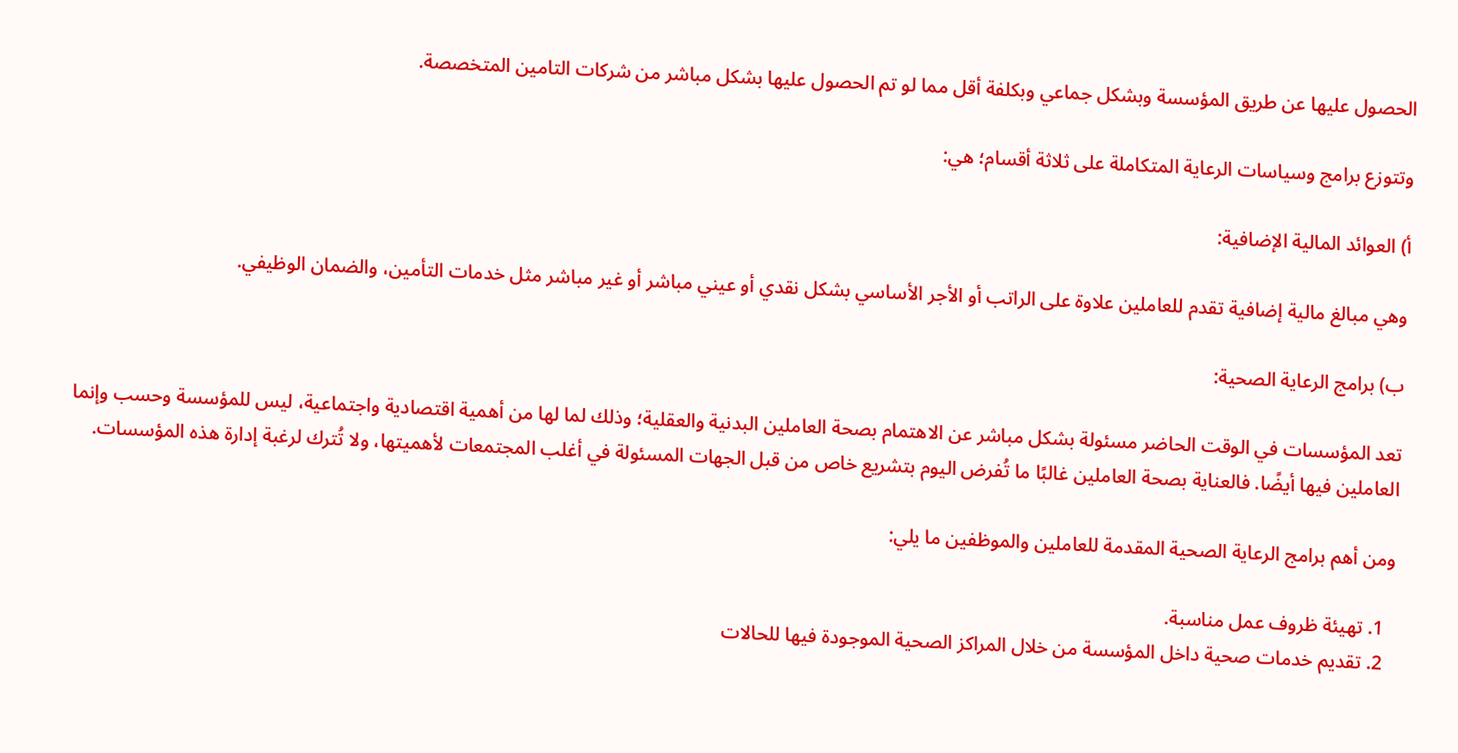الحصول عليها عن طريق المؤسسة وبشكل جماعي وبكلفة أقل مما لو تم الحصول عليها بشكل مباشر من شركات التامين المتخصصة.

وتتوزع برامج وسياسات الرعاية المتكاملة على ثلاثة أقسام؛ هي:

أ) العوائد المالية الإضافية:

وهي مبالغ مالية إضافية تقدم للعاملين علاوة على الراتب أو الأجر الأساسي بشكل نقدي أو عيني مباشر أو غير مباشر مثل خدمات التأمين، والضمان الوظيفي.

ب) برامج الرعاية الصحية:

تعد المؤسسات في الوقت الحاضر مسئولة بشكل مباشر عن الاهتمام بصحة العاملين البدنية والعقلية؛ وذلك لما لها من أهمية اقتصادية واجتماعية، ليس للمؤسسة وحسب وإنما العاملين فيها أيضًا. فالعناية بصحة العاملين غالبًا ما تُفرض اليوم بتشريع خاص من قبل الجهات المسئولة في أغلب المجتمعات لأهميتها، ولا تُترك لرغبة إدارة هذه المؤسسات.

ومن أهم برامج الرعاية الصحية المقدمة للعاملين والموظفين ما يلي:

  1. تهيئة ظروف عمل مناسبة.
  2. تقديم خدمات صحية داخل المؤسسة من خلال المراكز الصحية الموجودة فيها للحالات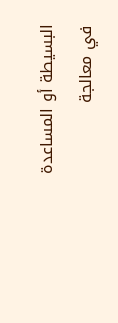البسيطة أو المساعدة في معالجة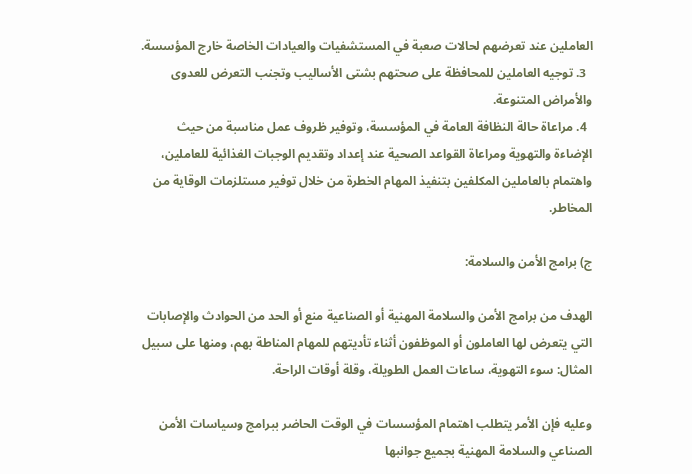العاملين عند تعرضهم لحالات صعبة في المستشفيات والعيادات الخاصة خارج المؤسسة.
  3. توجيه العاملين للمحافظة على صحتهم بشتى الأساليب وتجنب التعرض للعدوى والأمراض المتنوعة.
  4. مراعاة حالة النظافة العامة في المؤسسة، وتوفير ظروف عمل مناسبة من حيث الإضاءة والتهوية ومراعاة القواعد الصحية عند إعداد وتقديم الوجبات الغذائية للعاملين، واهتمام بالعاملين المكلفين بتنفيذ المهام الخطرة من خلال توفير مستلزمات الوقاية من المخاطر.

ج) برامج الأمن والسلامة:

الهدف من برامج الأمن والسلامة المهنية أو الصناعية منع أو الحد من الحوادث والإصابات التي يتعرض لها العاملون أو الموظفون أثناء تأديتهم للمهام المناطة بهم، ومنها على سبيل المثال: سوء التهوية، ساعات العمل الطويلة، وقلة أوقات الراحة.

وعليه فإن الأمر يتطلب اهتمام المؤسسات في الوقت الحاضر ببرامج وسياسات الأمن الصناعي والسلامة المهنية بجميع جوانبها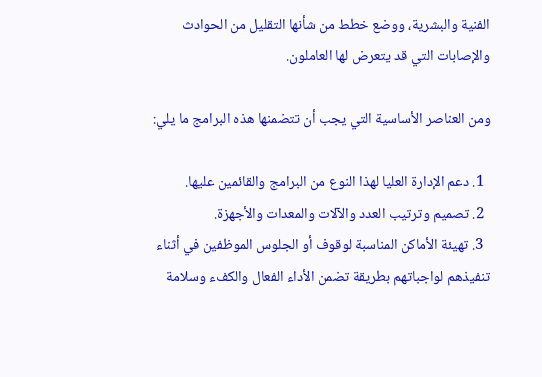الفنية والبشرية، ووضع خطط من شأنها التقليل من الحوادث والإصابات التي قد يتعرض لها العاملون.

ومن العناصر الأساسية التي يجب أن تتضمنها هذه البرامج ما يلي:

  1. دعم الإدارة العليا لهذا النوع من البرامج والقائمين عليها.
  2. تصميم وترتيب العدد والآلات والمعدات والأجهزة.
  3. تهيئة الأماكن المناسبة لوقوف أو الجلوس الموظفين في أثناء تنفيذهم لواجباتهم بطريقة تضمن الأداء الفعال والكفء وسلامة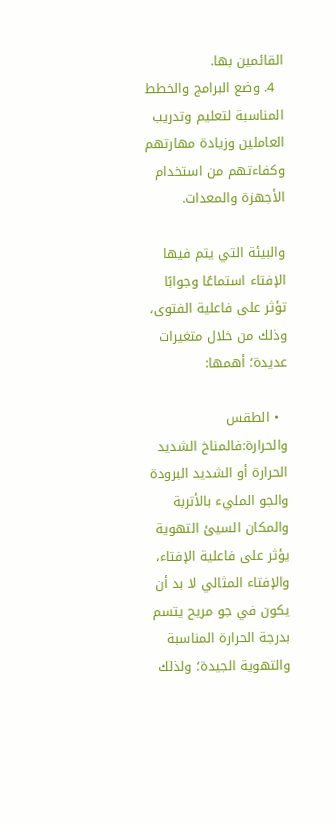القائمين بها.
  4. وضع البرامج والخطط المناسبة لتعليم وتدريب العاملين وزيادة مهارتهم وكفاءتهم من استخدام الأجهزة والمعدات.

والبيئة التي يتم فيها الإفتاء استماعًا وجوابًا تؤثر على فاعلية الفتوى، وذلك من خلال متغيرات عديدة؛ أهمها:

  • الطقس والحرارة:فالمناخ الشديد الحرارة أو الشديد البرودة والجو المليء بالأتربة والمكان السيئ التهوية يؤثر على فاعلية الإفتاء، والإفتاء المثالي لا بد أن يكون في جو مريح يتسم بدرجة الحرارة المناسبة والتهوية الجيدة؛ ولذلك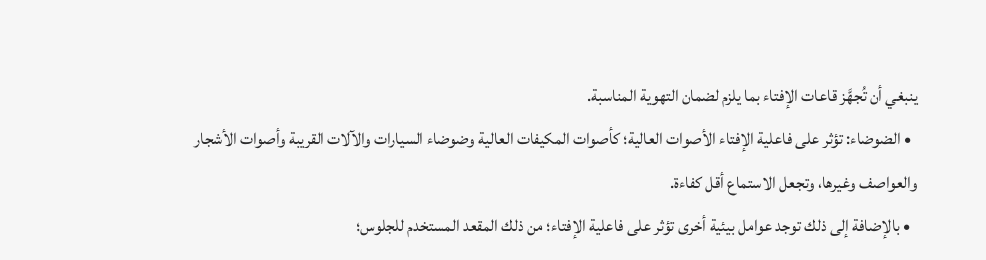ينبغي أن تُجهَّز قاعات الإفتاء بما يلزم لضمان التهوية المناسبة.
  • الضوضاء: تؤثر على فاعلية الإفتاء الأصوات العالية؛ كأصوات المكيفات العالية وضوضاء السيارات والآلات القريبة وأصوات الأشجار والعواصف وغيرها، وتجعل الاستماع أقل كفاءة.
  • بالإضافة إلى ذلك توجد عوامل بيئية أخرى تؤثر على فاعلية الإفتاء؛ من ذلك المقعد المستخدم للجلوس؛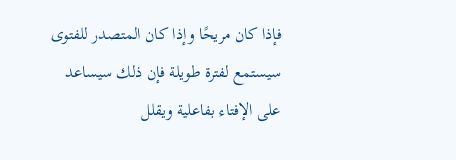فإذا كان مريحًا وإذا كان المتصدر للفتوى سيستمع لفترة طويلة فإن ذلك سيساعد على الإفتاء بفاعلية ويقلل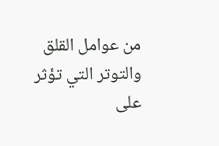من عوامل القلق والتوتر التي تؤثر على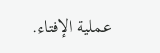عملية الإفتاء.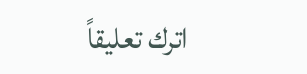اترك تعليقاً